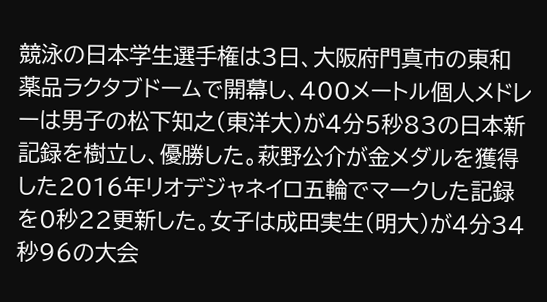競泳の日本学生選手権は3日、大阪府門真市の東和薬品ラクタブドームで開幕し、400メートル個人メドレーは男子の松下知之(東洋大)が4分5秒83の日本新記録を樹立し、優勝した。萩野公介が金メダルを獲得した2016年リオデジャネイロ五輪でマークした記録を0秒22更新した。女子は成田実生(明大)が4分34秒96の大会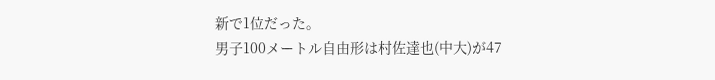新で1位だった。
男子100メートル自由形は村佐達也(中大)が47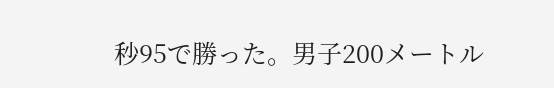秒95で勝った。男子200メートル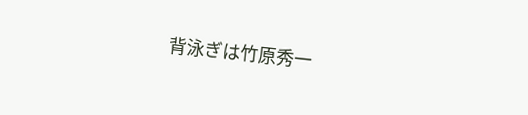背泳ぎは竹原秀一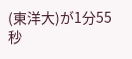(東洋大)が1分55秒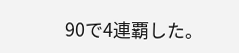90で4連覇した。